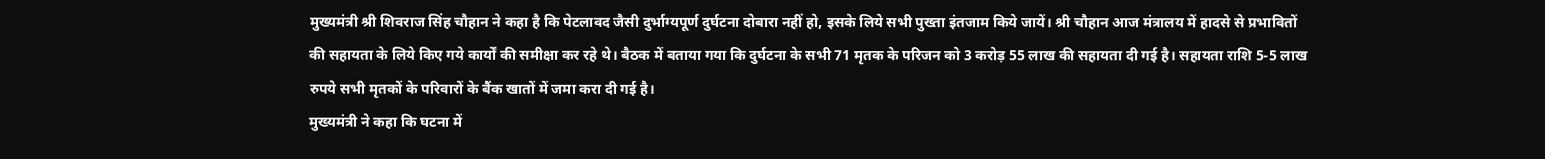मुख्यमंत्री श्री शिवराज सिंह चौहान ने कहा है कि पेटलावद जैसी दुर्भाग्यपूर्ण दुर्घटना दोबारा नहीं हो, इसके लिये सभी पुख्ता इंतजाम किये जायें। श्री चौहान आज मंत्रालय में हादसे से प्रभावितों की सहायता के लिये किए गये कार्यों की समीक्षा कर रहे थे। बैठक में बताया गया कि दुर्घटना के सभी 71 मृतक के परिजन को 3 करोड़ 55 लाख की सहायता दी गई है। सहायता राशि 5-5 लाख रुपये सभी मृतकों के परिवारों के बैंक खातों में जमा करा दी गई है।
मुख्यमंत्री ने कहा कि घटना में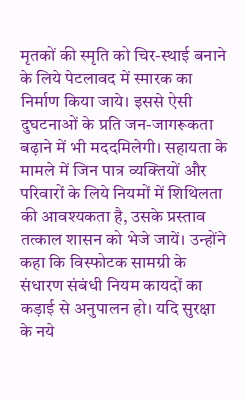मृतकों की स्मृति को चिर-स्थाई बनाने के लिये पेटलावद में स्मारक का निर्माण किया जाये। इससे ऐसी दुघटनाओं के प्रति जन-जागरूकता बढ़ाने में भी मददमिलेगी। सहायता के मामले में जिन पात्र व्यक्तियों और परिवारों के लिये नियमों में शिथिलता की आवश्यकता है, उसके प्रस्ताव तत्काल शासन को भेजे जायें। उन्होंने कहा कि विस्फोटक सामग्री के संधारण संबंधी नियम कायदों का कड़ाई से अनुपालन हो। यदि सुरक्षा के नये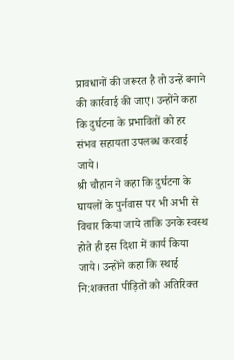प्रावधानों की जरूरत है तो उन्हें बनाने की कार्रवाई की जाए। उन्होंने कहा कि दुर्घटना के प्रभावितों को हर संभव सहायता उपलब्ध करवाई जाये।
श्री चौहान ने कहा कि दुर्घटना के घायलों के पुर्नवास पर भी अभी से विचार किया जाये ताकि उनके स्वस्थ होते ही इस दिशा में कार्य किया जाये। उन्होंने कहा कि स्थाई नि:शक्तता पीड़ितों को अतिरिक्त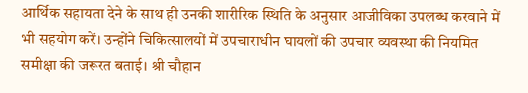आर्थिक सहायता देने के साथ ही उनकी शारीरिक स्थिति के अनुसार आजीविका उपलब्ध करवाने में भी सहयोग करें। उन्होंने चिकित्सालयों में उपचाराधीन घायलों की उपचार व्यवस्था की नियमित समीक्षा की जरूरत बताई। श्री चौहान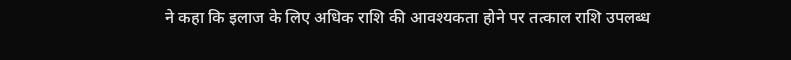ने कहा कि इलाज के लिए अधिक राशि की आवश्यकता होने पर तत्काल राशि उपलब्ध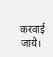करवाई जाये।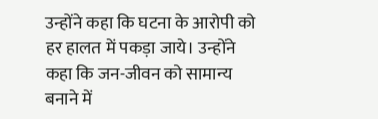उन्होंने कहा कि घटना के आरोपी को हर हालत में पकड़ा जाये। उन्होंने कहा कि जन-जीवन को सामान्य बनाने में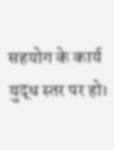सहयोग के कार्य युद्ध स्तर पर हो।